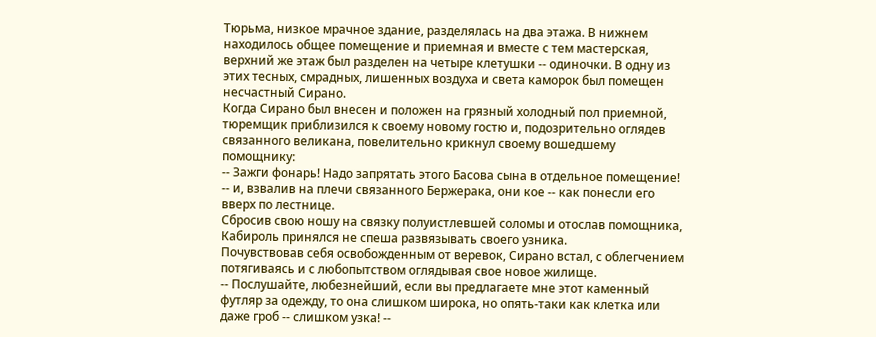Тюрьма, низкое мрачное здание, разделялась на два этажа. В нижнем находилось общее помещение и приемная и вместе с тем мастерская, верхний же этаж был разделен на четыре клетушки -- одиночки. В одну из этих тесных, смрадных, лишенных воздуха и света каморок был помещен несчастный Сирано.
Когда Сирано был внесен и положен на грязный холодный пол приемной, тюремщик приблизился к своему новому гостю и, подозрительно оглядев связанного великана, повелительно крикнул своему вошедшему помощнику:
-- Зажги фонарь! Надо запрятать этого Басова сына в отдельное помещение! -- и, взвалив на плечи связанного Бержерака, они кое -- как понесли его вверх по лестнице.
Сбросив свою ношу на связку полуистлевшей соломы и отослав помощника, Кабироль принялся не спеша развязывать своего узника.
Почувствовав себя освобожденным от веревок, Сирано встал, с облегчением потягиваясь и с любопытством оглядывая свое новое жилище.
-- Послушайте, любезнейший, если вы предлагаете мне этот каменный футляр за одежду, то она слишком широка, но опять-таки как клетка или даже гроб -- слишком узка! --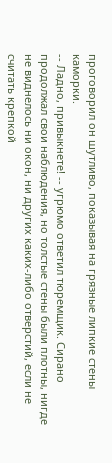проговорил он шутливо, показывая на грязные липкие стены каморки.
-- Ладно, привыкнете! -- угрюмо ответил тюремщик. Сирано продолжал свои наблюдения, но толстые стены были плотны, нигде не виднелось ни окон, ни других каких-либо отверстий, если не считать крепкой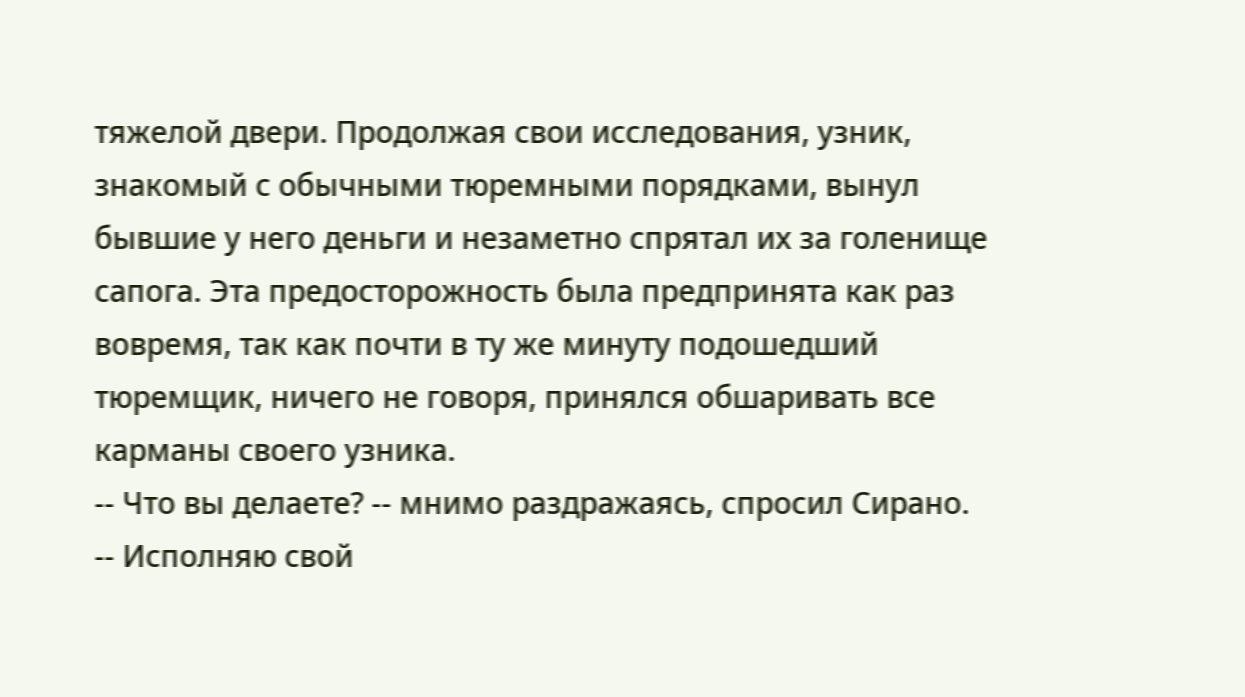тяжелой двери. Продолжая свои исследования, узник, знакомый с обычными тюремными порядками, вынул бывшие у него деньги и незаметно спрятал их за голенище сапога. Эта предосторожность была предпринята как раз вовремя, так как почти в ту же минуту подошедший тюремщик, ничего не говоря, принялся обшаривать все карманы своего узника.
-- Что вы делаете? -- мнимо раздражаясь, спросил Сирано.
-- Исполняю свой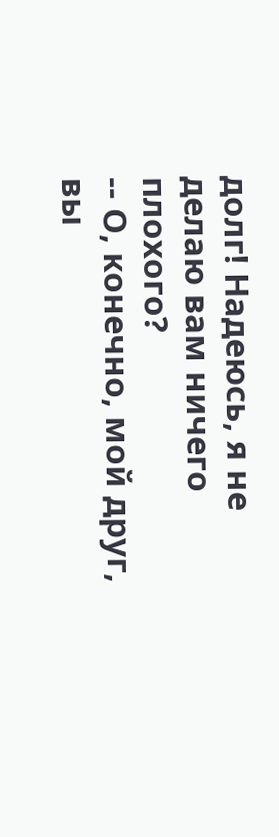долг! Надеюсь, я не делаю вам ничего плохого?
-- О, конечно, мой друг, вы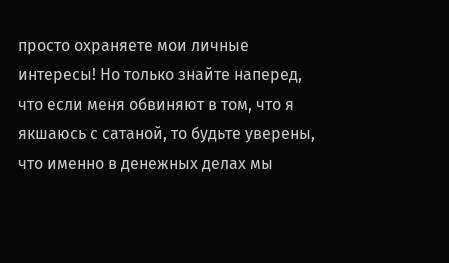просто охраняете мои личные интересы! Но только знайте наперед, что если меня обвиняют в том, что я якшаюсь с сатаной, то будьте уверены, что именно в денежных делах мы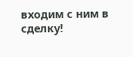входим с ним в сделку!